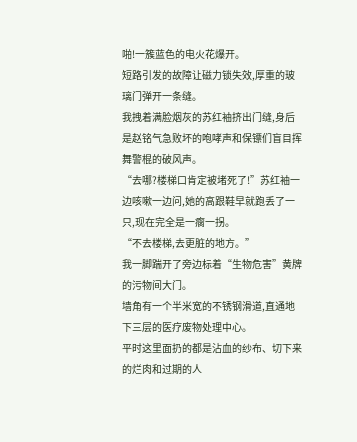啪!一簇蓝色的电火花爆开。
短路引发的故障让磁力锁失效,厚重的玻璃门弹开一条缝。
我拽着满脸烟灰的苏红袖挤出门缝,身后是赵铭气急败坏的咆哮声和保镖们盲目挥舞警棍的破风声。
“去哪?楼梯口肯定被堵死了!”苏红袖一边咳嗽一边问,她的高跟鞋早就跑丢了一只,现在完全是一瘸一拐。
“不去楼梯,去更脏的地方。”
我一脚踹开了旁边标着“生物危害”黄牌的污物间大门。
墙角有一个半米宽的不锈钢滑道,直通地下三层的医疗废物处理中心。
平时这里面扔的都是沾血的纱布、切下来的烂肉和过期的人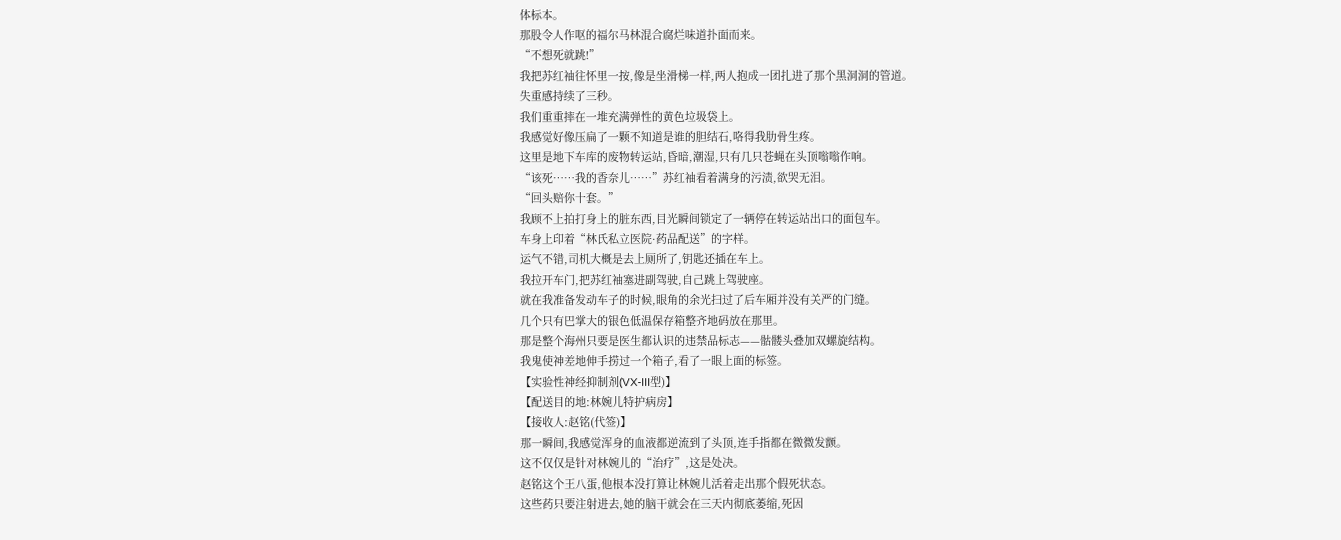体标本。
那股令人作呕的福尔马林混合腐烂味道扑面而来。
“不想死就跳!”
我把苏红袖往怀里一按,像是坐滑梯一样,两人抱成一团扎进了那个黑洞洞的管道。
失重感持续了三秒。
我们重重摔在一堆充满弹性的黄色垃圾袋上。
我感觉好像压扁了一颗不知道是谁的胆结石,咯得我肋骨生疼。
这里是地下车库的废物转运站,昏暗,潮湿,只有几只苍蝇在头顶嗡嗡作响。
“该死……我的香奈儿……”苏红袖看着满身的污渍,欲哭无泪。
“回头赔你十套。”
我顾不上拍打身上的脏东西,目光瞬间锁定了一辆停在转运站出口的面包车。
车身上印着“林氏私立医院·药品配送”的字样。
运气不错,司机大概是去上厕所了,钥匙还插在车上。
我拉开车门,把苏红袖塞进副驾驶,自己跳上驾驶座。
就在我准备发动车子的时候,眼角的余光扫过了后车厢并没有关严的门缝。
几个只有巴掌大的银色低温保存箱整齐地码放在那里。
那是整个海州只要是医生都认识的违禁品标志——骷髅头叠加双螺旋结构。
我鬼使神差地伸手捞过一个箱子,看了一眼上面的标签。
【实验性神经抑制剂(VX-III型)】
【配送目的地:林婉儿特护病房】
【接收人:赵铭(代签)】
那一瞬间,我感觉浑身的血液都逆流到了头顶,连手指都在微微发颤。
这不仅仅是针对林婉儿的“治疗”,这是处决。
赵铭这个王八蛋,他根本没打算让林婉儿活着走出那个假死状态。
这些药只要注射进去,她的脑干就会在三天内彻底萎缩,死因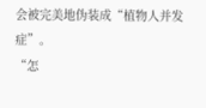会被完美地伪装成“植物人并发症”。
“怎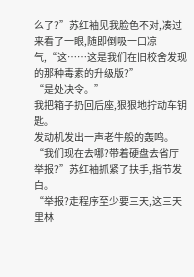么了?”苏红袖见我脸色不对,凑过来看了一眼,随即倒吸一口凉气,“这……这是我们在旧校舍发现的那种毒素的升级版?”
“是处决令。”
我把箱子扔回后座,狠狠地拧动车钥匙。
发动机发出一声老牛般的轰鸣。
“我们现在去哪?带着硬盘去省厅举报?”苏红袖抓紧了扶手,指节发白。
“举报?走程序至少要三天,这三天里林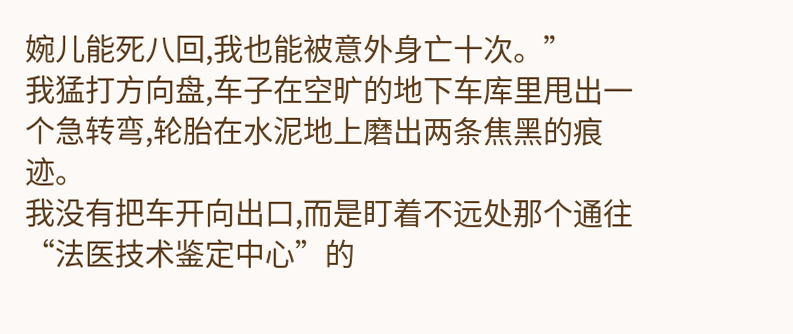婉儿能死八回,我也能被意外身亡十次。”
我猛打方向盘,车子在空旷的地下车库里甩出一个急转弯,轮胎在水泥地上磨出两条焦黑的痕迹。
我没有把车开向出口,而是盯着不远处那个通往“法医技术鉴定中心”的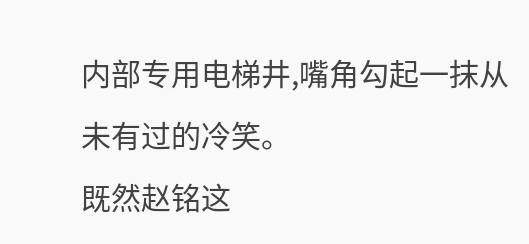内部专用电梯井,嘴角勾起一抹从未有过的冷笑。
既然赵铭这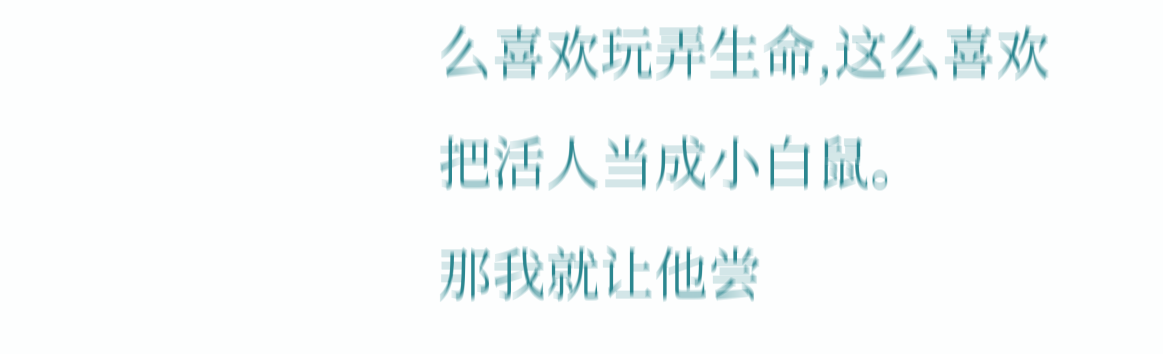么喜欢玩弄生命,这么喜欢把活人当成小白鼠。
那我就让他尝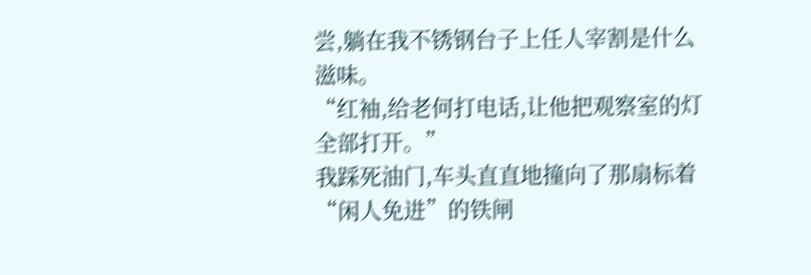尝,躺在我不锈钢台子上任人宰割是什么滋味。
“红袖,给老何打电话,让他把观察室的灯全部打开。”
我踩死油门,车头直直地撞向了那扇标着“闲人免进”的铁闸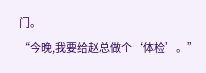门。
“今晚,我要给赵总做个‘体检’。”